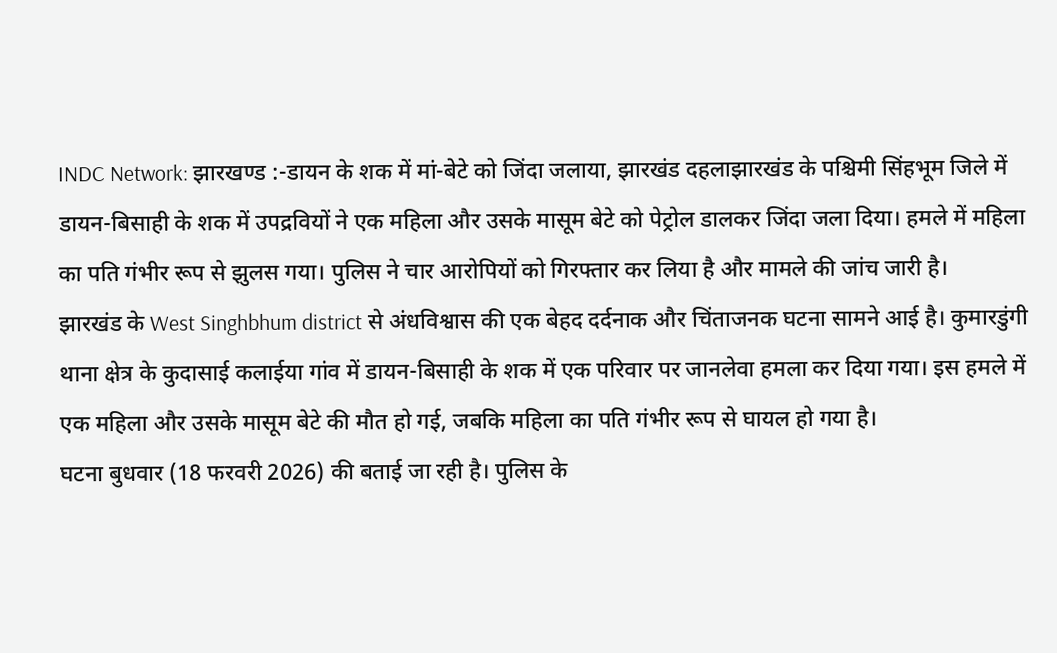INDC Network: झारखण्ड :-डायन के शक में मां-बेटे को जिंदा जलाया, झारखंड दहलाझारखंड के पश्चिमी सिंहभूम जिले में डायन-बिसाही के शक में उपद्रवियों ने एक महिला और उसके मासूम बेटे को पेट्रोल डालकर जिंदा जला दिया। हमले में महिला का पति गंभीर रूप से झुलस गया। पुलिस ने चार आरोपियों को गिरफ्तार कर लिया है और मामले की जांच जारी है।
झारखंड के West Singhbhum district से अंधविश्वास की एक बेहद दर्दनाक और चिंताजनक घटना सामने आई है। कुमारडुंगी थाना क्षेत्र के कुदासाई कलाईया गांव में डायन-बिसाही के शक में एक परिवार पर जानलेवा हमला कर दिया गया। इस हमले में एक महिला और उसके मासूम बेटे की मौत हो गई, जबकि महिला का पति गंभीर रूप से घायल हो गया है।
घटना बुधवार (18 फरवरी 2026) की बताई जा रही है। पुलिस के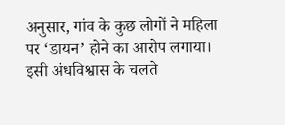अनुसार, गांव के कुछ लोगों ने महिला पर ‘डायन’ होने का आरोप लगाया। इसी अंधविश्वास के चलते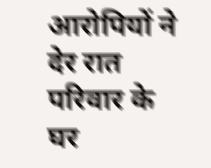आरोपियों ने देर रात परिवार के घर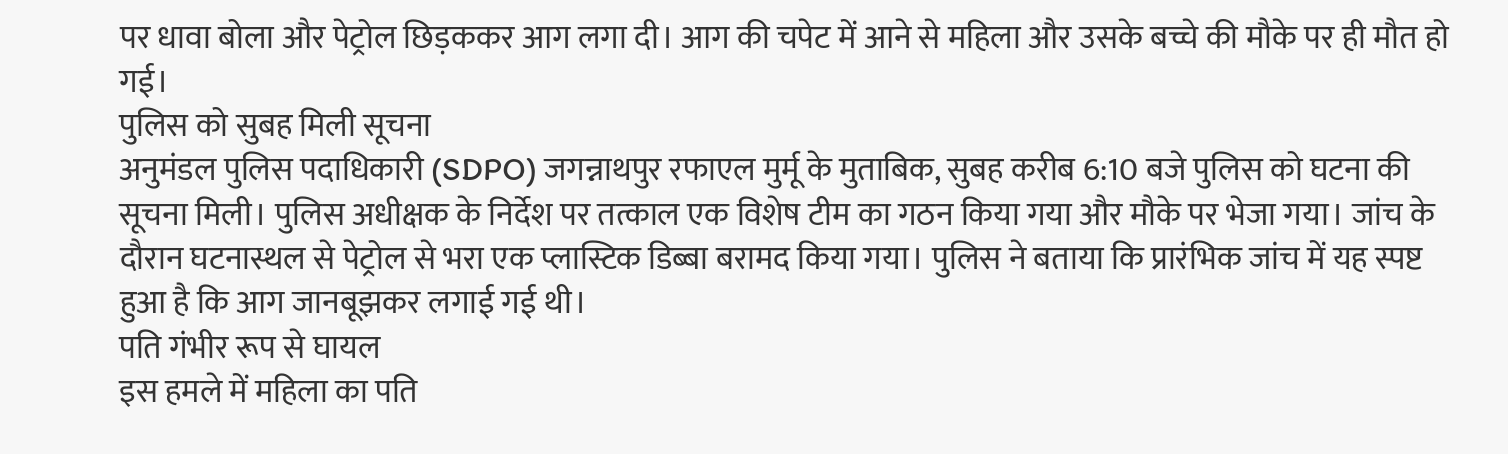पर धावा बोला और पेट्रोल छिड़ककर आग लगा दी। आग की चपेट में आने से महिला और उसके बच्चे की मौके पर ही मौत हो गई।
पुलिस को सुबह मिली सूचना
अनुमंडल पुलिस पदाधिकारी (SDPO) जगन्नाथपुर रफाएल मुर्मू के मुताबिक, सुबह करीब 6:10 बजे पुलिस को घटना की सूचना मिली। पुलिस अधीक्षक के निर्देश पर तत्काल एक विशेष टीम का गठन किया गया और मौके पर भेजा गया। जांच के दौरान घटनास्थल से पेट्रोल से भरा एक प्लास्टिक डिब्बा बरामद किया गया। पुलिस ने बताया कि प्रारंभिक जांच में यह स्पष्ट हुआ है कि आग जानबूझकर लगाई गई थी।
पति गंभीर रूप से घायल
इस हमले में महिला का पति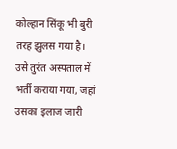कोल्हान सिंकू भी बुरी तरह झुलस गया है। उसे तुरंत अस्पताल में भर्ती कराया गया, जहां उसका इलाज जारी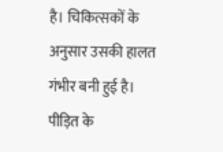है। चिकित्सकों के अनुसार उसकी हालत गंभीर बनी हुई है। पीड़ित के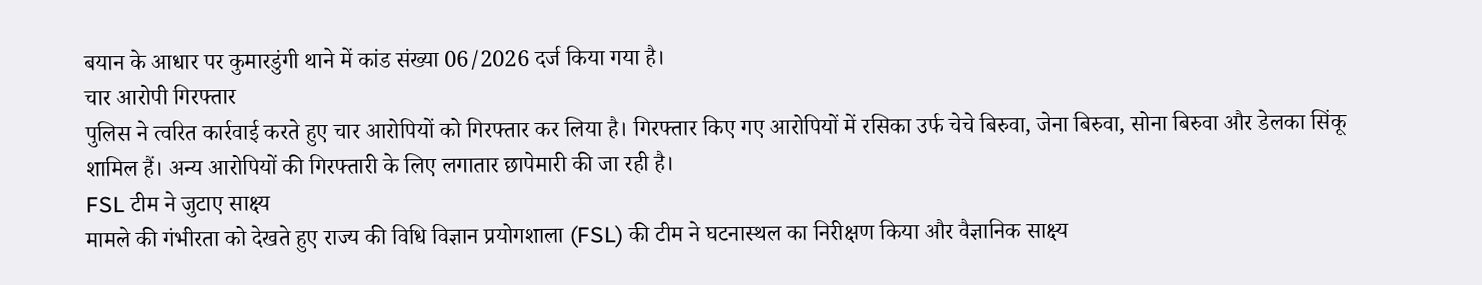बयान के आधार पर कुमारडुंगी थाने में कांड संख्या 06/2026 दर्ज किया गया है।
चार आरोपी गिरफ्तार
पुलिस ने त्वरित कार्रवाई करते हुए चार आरोपियों को गिरफ्तार कर लिया है। गिरफ्तार किए गए आरोपियों में रसिका उर्फ चेचे बिरुवा, जेना बिरुवा, सोना बिरुवा और डेलका सिंकू शामिल हैं। अन्य आरोपियों की गिरफ्तारी के लिए लगातार छापेमारी की जा रही है।
FSL टीम ने जुटाए साक्ष्य
मामले की गंभीरता को देखते हुए राज्य की विधि विज्ञान प्रयोगशाला (FSL) की टीम ने घटनास्थल का निरीक्षण किया और वैज्ञानिक साक्ष्य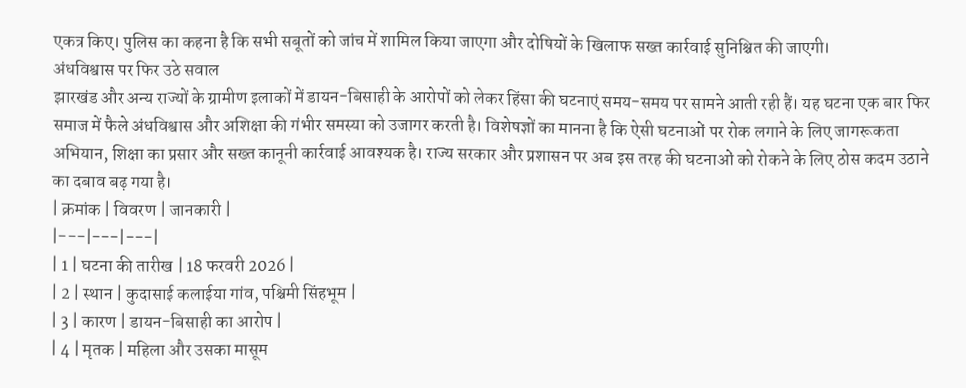एकत्र किए। पुलिस का कहना है कि सभी सबूतों को जांच में शामिल किया जाएगा और दोषियों के खिलाफ सख्त कार्रवाई सुनिश्चित की जाएगी।
अंधविश्वास पर फिर उठे सवाल
झारखंड और अन्य राज्यों के ग्रामीण इलाकों में डायन-बिसाही के आरोपों को लेकर हिंसा की घटनाएं समय-समय पर सामने आती रही हैं। यह घटना एक बार फिर समाज में फैले अंधविश्वास और अशिक्षा की गंभीर समस्या को उजागर करती है। विशेषज्ञों का मानना है कि ऐसी घटनाओं पर रोक लगाने के लिए जागरूकता अभियान, शिक्षा का प्रसार और सख्त कानूनी कार्रवाई आवश्यक है। राज्य सरकार और प्रशासन पर अब इस तरह की घटनाओं को रोकने के लिए ठोस कदम उठाने का दबाव बढ़ गया है।
| क्रमांक | विवरण | जानकारी |
|---|---|---|
| 1 | घटना की तारीख | 18 फरवरी 2026 |
| 2 | स्थान | कुदासाई कलाईया गांव, पश्चिमी सिंहभूम |
| 3 | कारण | डायन-बिसाही का आरोप |
| 4 | मृतक | महिला और उसका मासूम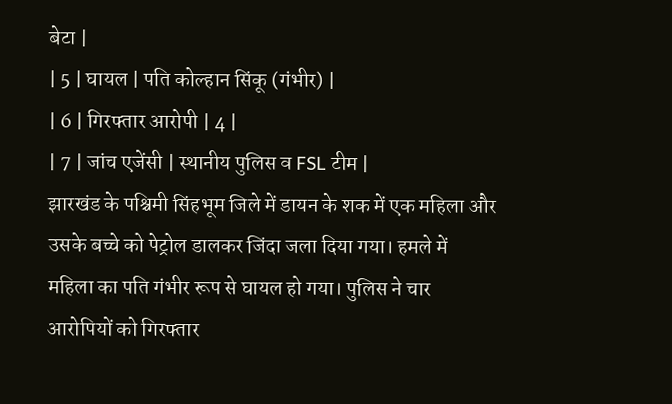बेटा |
| 5 | घायल | पति कोल्हान सिंकू (गंभीर) |
| 6 | गिरफ्तार आरोपी | 4 |
| 7 | जांच एजेंसी | स्थानीय पुलिस व FSL टीम |
झारखंड के पश्चिमी सिंहभूम जिले में डायन के शक में एक महिला और उसके बच्चे को पेट्रोल डालकर जिंदा जला दिया गया। हमले में महिला का पति गंभीर रूप से घायल हो गया। पुलिस ने चार आरोपियों को गिरफ्तार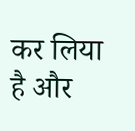कर लिया है और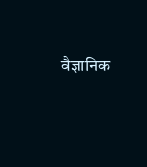वैज्ञानिक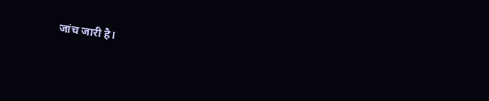जांच जारी है।